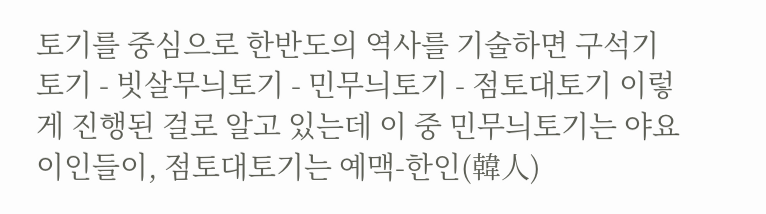토기를 중심으로 한반도의 역사를 기술하면 구석기 토기 - 빗살무늬토기 - 민무늬토기 - 점토대토기 이렇게 진행된 걸로 알고 있는데 이 중 민무늬토기는 야요이인들이, 점토대토기는 예맥-한인(韓人)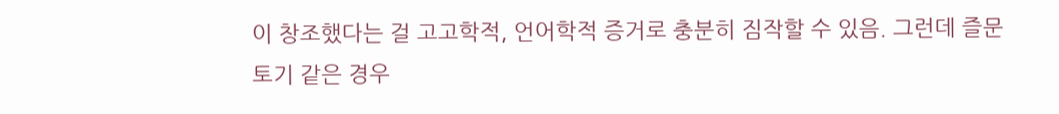이 창조했다는 걸 고고학적, 언어학적 증거로 충분히 짐작할 수 있음. 그런데 즐문토기 같은 경우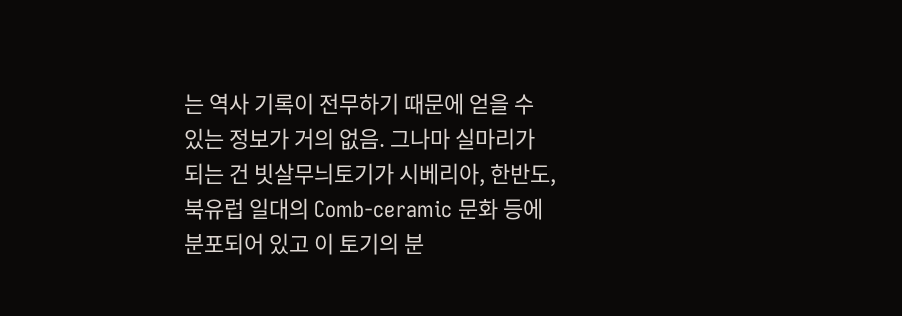는 역사 기록이 전무하기 때문에 얻을 수 있는 정보가 거의 없음. 그나마 실마리가 되는 건 빗살무늬토기가 시베리아, 한반도, 북유럽 일대의 Comb-ceramic 문화 등에 분포되어 있고 이 토기의 분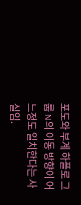포도와 부계 하플로 그룹 N의 이동 방향이 어느정도 일치한다는 사실임.